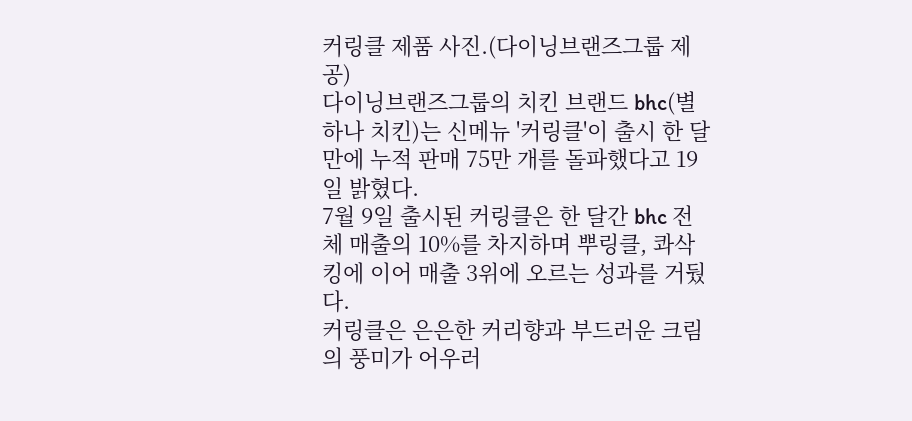커링클 제품 사진.(다이닝브랜즈그룹 제공)
다이닝브랜즈그룹의 치킨 브랜드 bhc(별 하나 치킨)는 신메뉴 '커링클'이 출시 한 달 만에 누적 판매 75만 개를 돌파했다고 19일 밝혔다.
7월 9일 출시된 커링클은 한 달간 bhc 전체 매출의 10%를 차지하며 뿌링클, 콰삭킹에 이어 매출 3위에 오르는 성과를 거뒀다.
커링클은 은은한 커리향과 부드러운 크림의 풍미가 어우러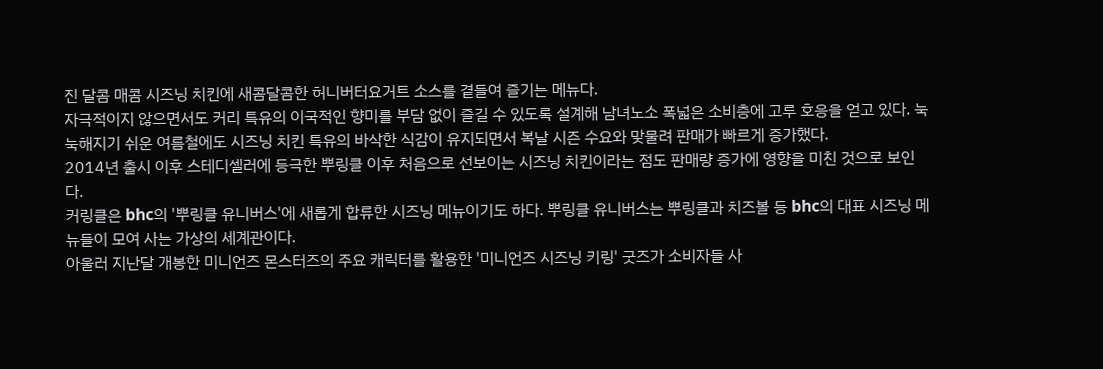진 달콤 매콤 시즈닝 치킨에 새콤달콤한 허니버터요거트 소스를 곁들여 즐기는 메뉴다.
자극적이지 않으면서도 커리 특유의 이국적인 향미를 부담 없이 즐길 수 있도록 설계해 남녀노소 폭넓은 소비층에 고루 호응을 얻고 있다. 눅눅해지기 쉬운 여름철에도 시즈닝 치킨 특유의 바삭한 식감이 유지되면서 복날 시즌 수요와 맞물려 판매가 빠르게 증가했다.
2014년 출시 이후 스테디셀러에 등극한 뿌링클 이후 처음으로 선보이는 시즈닝 치킨이라는 점도 판매량 증가에 영향을 미친 것으로 보인다.
커링클은 bhc의 '뿌링클 유니버스'에 새롭게 합류한 시즈닝 메뉴이기도 하다. 뿌링클 유니버스는 뿌링클과 치즈볼 등 bhc의 대표 시즈닝 메뉴들이 모여 사는 가상의 세계관이다.
아울러 지난달 개봉한 미니언즈 몬스터즈의 주요 캐릭터를 활용한 '미니언즈 시즈닝 키링' 굿즈가 소비자들 사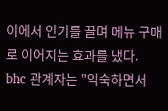이에서 인기를 끌며 메뉴 구매로 이어지는 효과를 냈다.
bhc 관계자는 "익숙하면서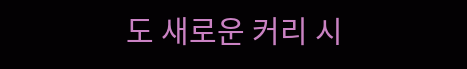도 새로운 커리 시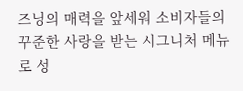즈닝의 매력을 앞세워 소비자들의 꾸준한 사랑을 받는 시그니처 메뉴로 성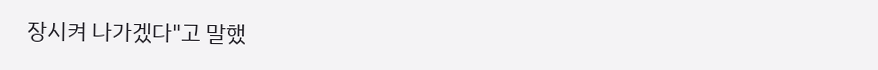장시켜 나가겠다"고 말했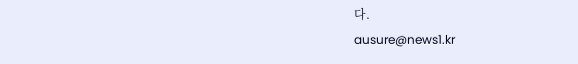다.
ausure@news1.kr